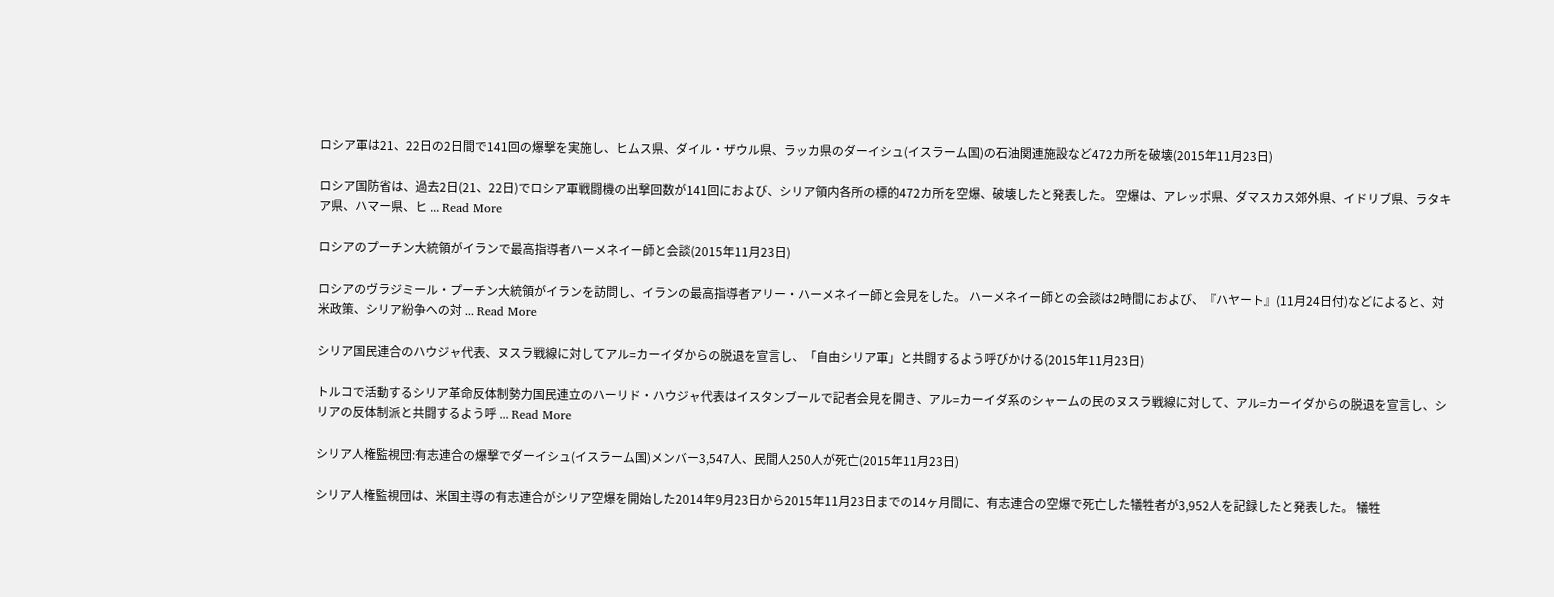ロシア軍は21、22日の2日間で141回の爆撃を実施し、ヒムス県、ダイル・ザウル県、ラッカ県のダーイシュ(イスラーム国)の石油関連施設など472カ所を破壊(2015年11月23日)

ロシア国防省は、過去2日(21、22日)でロシア軍戦闘機の出撃回数が141回におよび、シリア領内各所の標的472カ所を空爆、破壊したと発表した。 空爆は、アレッポ県、ダマスカス郊外県、イドリブ県、ラタキア県、ハマー県、ヒ ... Read More

ロシアのプーチン大統領がイランで最高指導者ハーメネイー師と会談(2015年11月23日)

ロシアのヴラジミール・プーチン大統領がイランを訪問し、イランの最高指導者アリー・ハーメネイー師と会見をした。 ハーメネイー師との会談は2時間におよび、『ハヤート』(11月24日付)などによると、対米政策、シリア紛争への対 ... Read More

シリア国民連合のハウジャ代表、ヌスラ戦線に対してアル=カーイダからの脱退を宣言し、「自由シリア軍」と共闘するよう呼びかける(2015年11月23日)

トルコで活動するシリア革命反体制勢力国民連立のハーリド・ハウジャ代表はイスタンブールで記者会見を開き、アル=カーイダ系のシャームの民のヌスラ戦線に対して、アル=カーイダからの脱退を宣言し、シリアの反体制派と共闘するよう呼 ... Read More

シリア人権監視団:有志連合の爆撃でダーイシュ(イスラーム国)メンバー3,547人、民間人250人が死亡(2015年11月23日)

シリア人権監視団は、米国主導の有志連合がシリア空爆を開始した2014年9月23日から2015年11月23日までの14ヶ月間に、有志連合の空爆で死亡した犠牲者が3,952人を記録したと発表した。 犠牲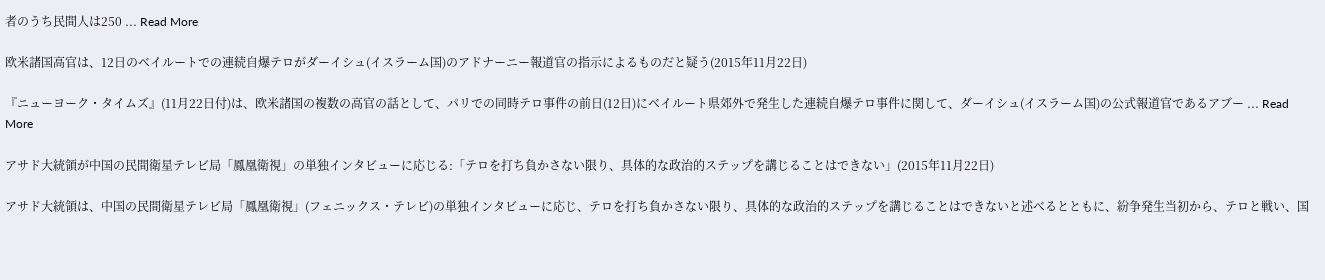者のうち民間人は250 ... Read More

欧米諸国高官は、12日のベイルートでの連続自爆テロがダーイシュ(イスラーム国)のアドナーニー報道官の指示によるものだと疑う(2015年11月22日)

『ニューヨーク・タイムズ』(11月22日付)は、欧米諸国の複数の高官の話として、パリでの同時テロ事件の前日(12日)にベイルート県郊外で発生した連続自爆テロ事件に関して、ダーイシュ(イスラーム国)の公式報道官であるアブー ... Read More

アサド大統領が中国の民間衛星テレビ局「鳳凰衛視」の単独インタビューに応じる:「テロを打ち負かさない限り、具体的な政治的ステップを講じることはできない」(2015年11月22日)

アサド大統領は、中国の民間衛星テレビ局「鳳凰衛視」(フェニックス・テレビ)の単独インタビューに応じ、テロを打ち負かさない限り、具体的な政治的ステップを講じることはできないと述べるとともに、紛争発生当初から、テロと戦い、国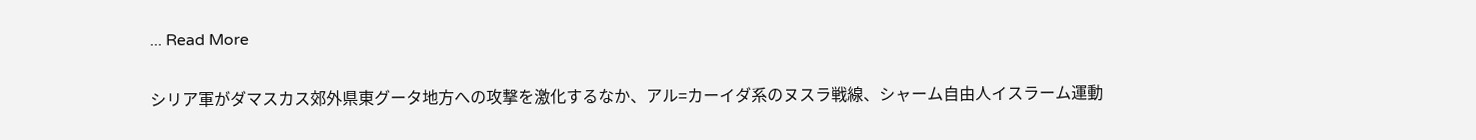... Read More

シリア軍がダマスカス郊外県東グータ地方への攻撃を激化するなか、アル=カーイダ系のヌスラ戦線、シャーム自由人イスラーム運動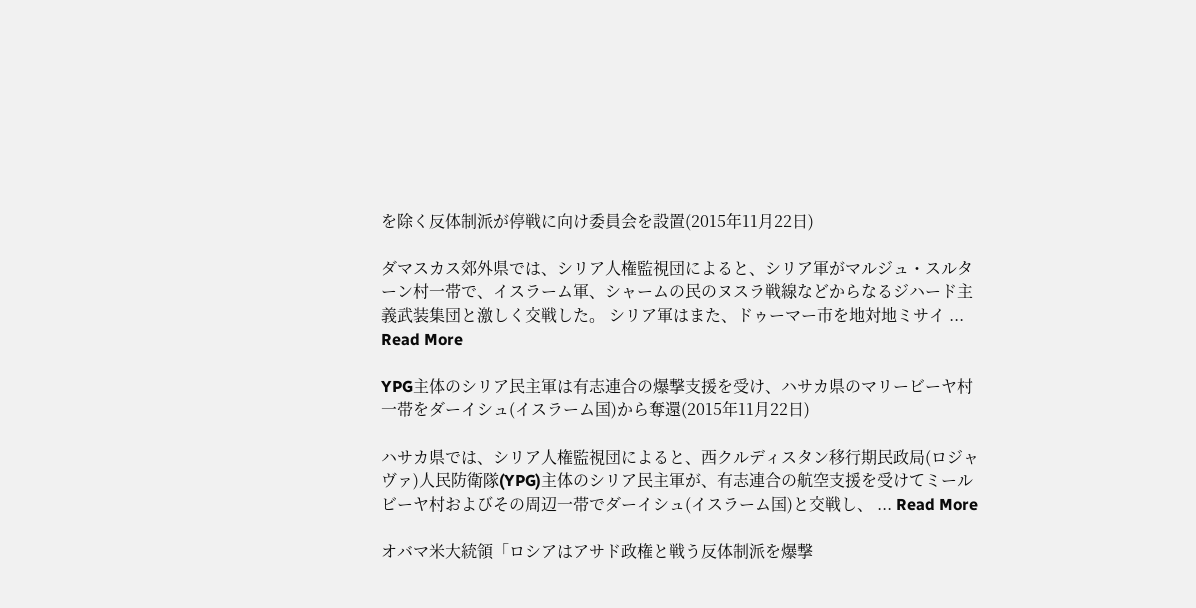を除く反体制派が停戦に向け委員会を設置(2015年11月22日)

ダマスカス郊外県では、シリア人権監視団によると、シリア軍がマルジュ・スルターン村一帯で、イスラーム軍、シャームの民のヌスラ戦線などからなるジハード主義武装集団と激しく交戦した。 シリア軍はまた、ドゥーマー市を地対地ミサイ ... Read More

YPG主体のシリア民主軍は有志連合の爆撃支援を受け、ハサカ県のマリービーヤ村一帯をダーイシュ(イスラーム国)から奪還(2015年11月22日)

ハサカ県では、シリア人権監視団によると、西クルディスタン移行期民政局(ロジャヴァ)人民防衛隊(YPG)主体のシリア民主軍が、有志連合の航空支援を受けてミールビーヤ村およびその周辺一帯でダーイシュ(イスラーム国)と交戦し、 ... Read More

オバマ米大統領「ロシアはアサド政権と戦う反体制派を爆撃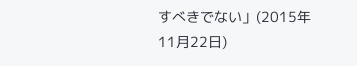すべきでない」(2015年11月22日)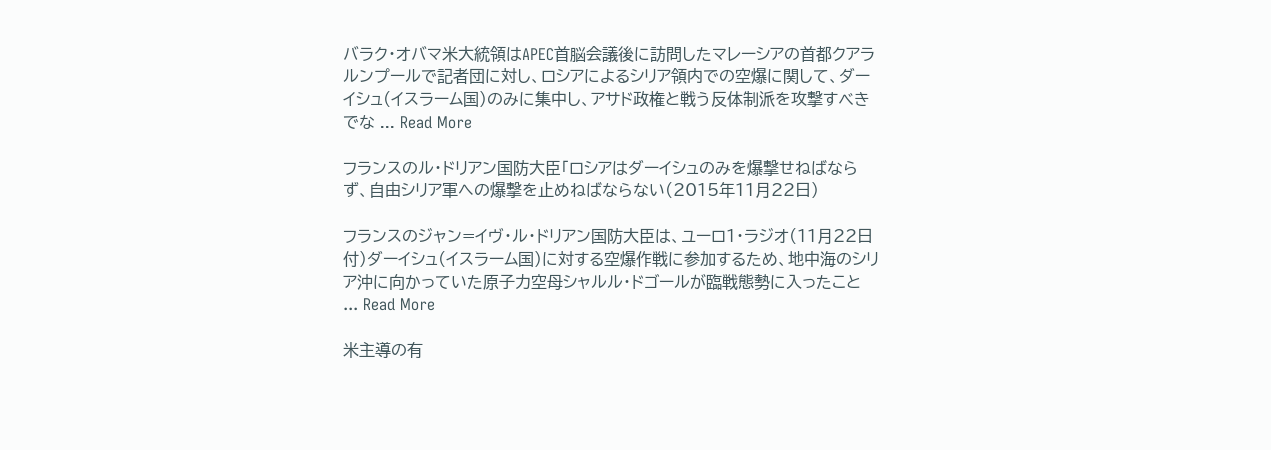バラク・オバマ米大統領はAPEC首脳会議後に訪問したマレーシアの首都クアラルンプールで記者団に対し、ロシアによるシリア領内での空爆に関して、ダーイシュ(イスラーム国)のみに集中し、アサド政権と戦う反体制派を攻撃すべきでな ... Read More

フランスのル・ドリアン国防大臣「ロシアはダーイシュのみを爆撃せねばならず、自由シリア軍への爆撃を止めねばならない(2015年11月22日)

フランスのジャン=イヴ・ル・ドリアン国防大臣は、ユーロ1・ラジオ(11月22日付)ダーイシュ(イスラーム国)に対する空爆作戦に参加するため、地中海のシリア沖に向かっていた原子力空母シャルル・ドゴールが臨戦態勢に入ったこと ... Read More

米主導の有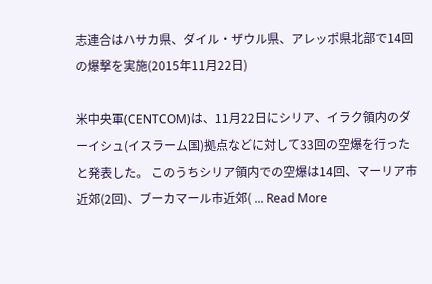志連合はハサカ県、ダイル・ザウル県、アレッポ県北部で14回の爆撃を実施(2015年11月22日)

米中央軍(CENTCOM)は、11月22日にシリア、イラク領内のダーイシュ(イスラーム国)拠点などに対して33回の空爆を行ったと発表した。 このうちシリア領内での空爆は14回、マーリア市近郊(2回)、ブーカマール市近郊( ... Read More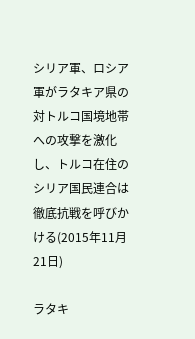シリア軍、ロシア軍がラタキア県の対トルコ国境地帯への攻撃を激化し、トルコ在住のシリア国民連合は徹底抗戦を呼びかける(2015年11月21日)

ラタキ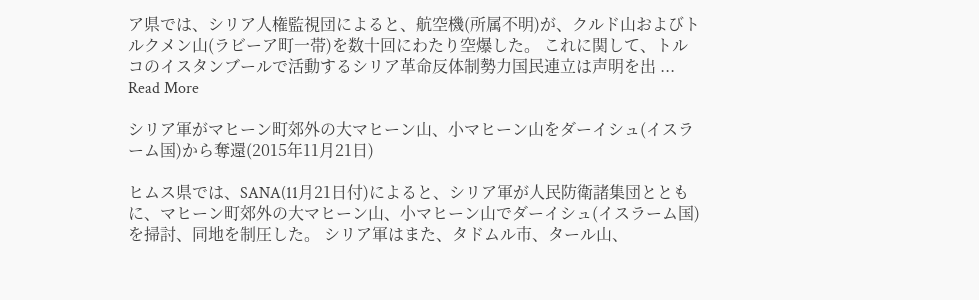ア県では、シリア人権監視団によると、航空機(所属不明)が、クルド山およびトルクメン山(ラビーア町一帯)を数十回にわたり空爆した。 これに関して、トルコのイスタンブールで活動するシリア革命反体制勢力国民連立は声明を出 ... Read More

シリア軍がマヒーン町郊外の大マヒーン山、小マヒーン山をダーイシュ(イスラーム国)から奪還(2015年11月21日)

ヒムス県では、SANA(11月21日付)によると、シリア軍が人民防衛諸集団とともに、マヒーン町郊外の大マヒーン山、小マヒーン山でダーイシュ(イスラーム国)を掃討、同地を制圧した。 シリア軍はまた、タドムル市、タール山、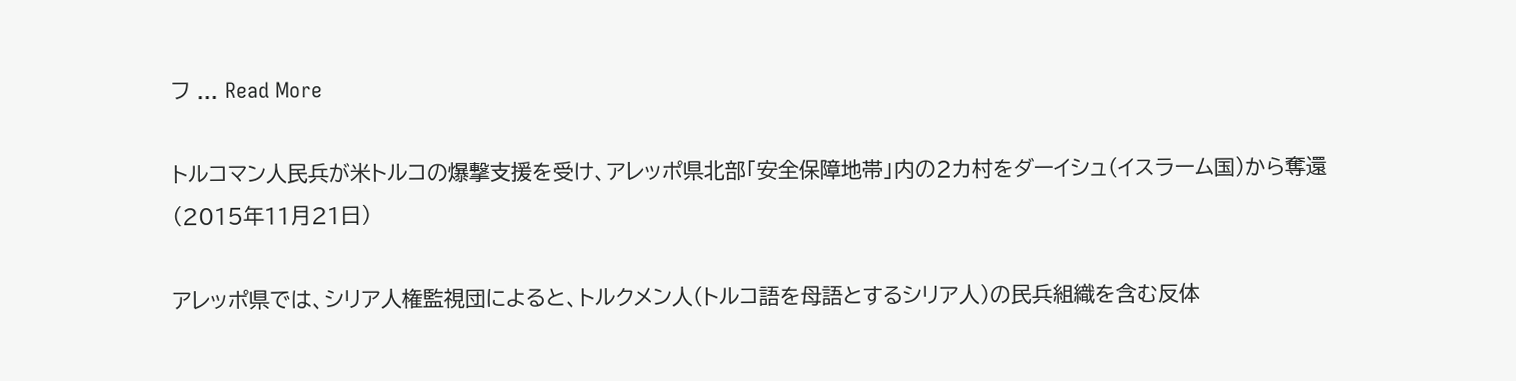フ ... Read More

トルコマン人民兵が米トルコの爆撃支援を受け、アレッポ県北部「安全保障地帯」内の2カ村をダーイシュ(イスラーム国)から奪還(2015年11月21日)

アレッポ県では、シリア人権監視団によると、トルクメン人(トルコ語を母語とするシリア人)の民兵組織を含む反体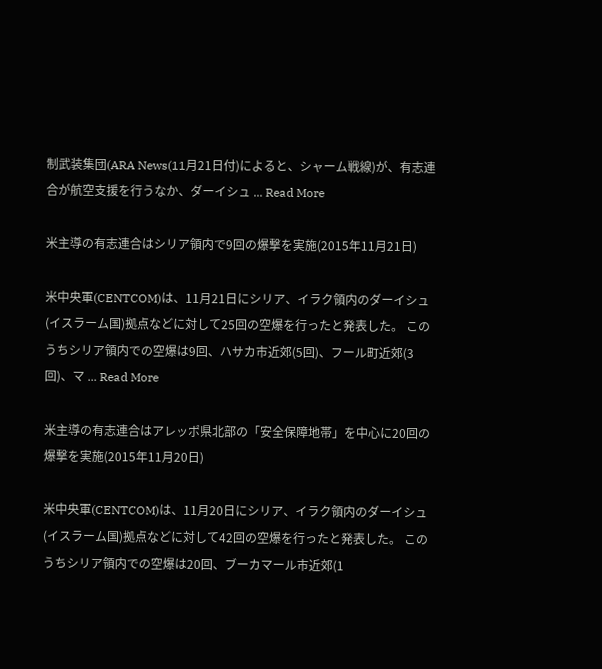制武装集団(ARA News(11月21日付)によると、シャーム戦線)が、有志連合が航空支援を行うなか、ダーイシュ ... Read More

米主導の有志連合はシリア領内で9回の爆撃を実施(2015年11月21日)

米中央軍(CENTCOM)は、11月21日にシリア、イラク領内のダーイシュ(イスラーム国)拠点などに対して25回の空爆を行ったと発表した。 このうちシリア領内での空爆は9回、ハサカ市近郊(5回)、フール町近郊(3回)、マ ... Read More

米主導の有志連合はアレッポ県北部の「安全保障地帯」を中心に20回の爆撃を実施(2015年11月20日)

米中央軍(CENTCOM)は、11月20日にシリア、イラク領内のダーイシュ(イスラーム国)拠点などに対して42回の空爆を行ったと発表した。 このうちシリア領内での空爆は20回、ブーカマール市近郊(1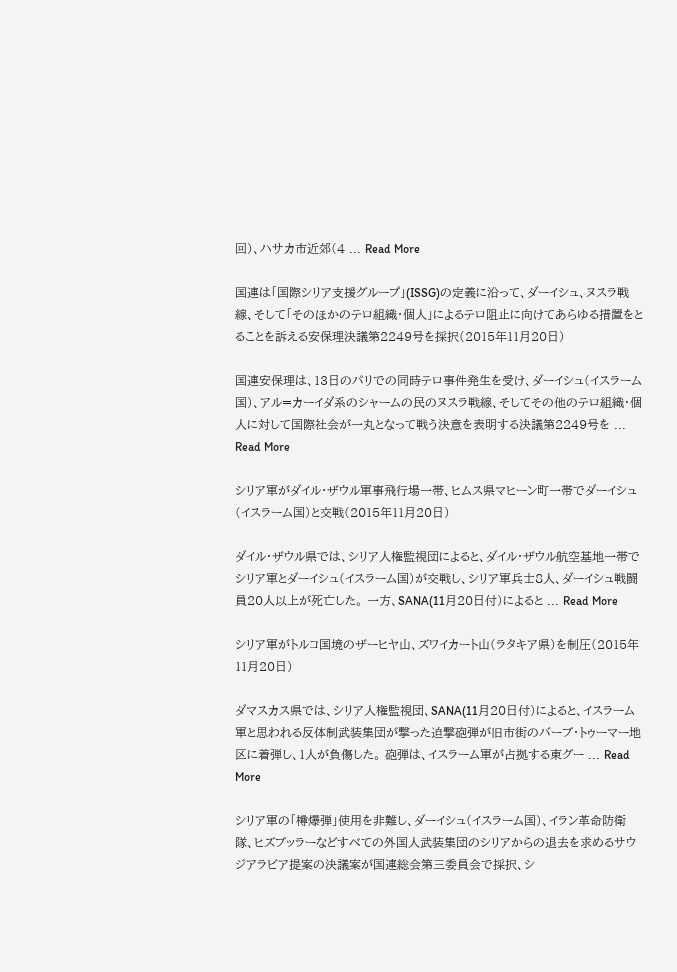回)、ハサカ市近郊(4 ... Read More

国連は「国際シリア支援グループ」(ISSG)の定義に沿って、ダーイシュ、ヌスラ戦線、そして「そのほかのテロ組織・個人」によるテロ阻止に向けてあらゆる措置をとることを訴える安保理決議第2249号を採択(2015年11月20日)

国連安保理は、13日のパリでの同時テロ事件発生を受け、ダーイシュ(イスラーム国)、アル=カーイダ系のシャームの民のヌスラ戦線、そしてその他のテロ組織・個人に対して国際社会が一丸となって戦う決意を表明する決議第2249号を ... Read More

シリア軍がダイル・ザウル軍事飛行場一帯、ヒムス県マヒーン町一帯でダーイシュ(イスラーム国)と交戦(2015年11月20日)

ダイル・ザウル県では、シリア人権監視団によると、ダイル・ザウル航空基地一帯でシリア軍とダーイシュ(イスラーム国)が交戦し、シリア軍兵士8人、ダーイシュ戦闘員20人以上が死亡した。 一方、SANA(11月20日付)によると ... Read More

シリア軍がトルコ国境のザーヒヤ山、ズワイカート山(ラタキア県)を制圧(2015年11月20日)

ダマスカス県では、シリア人権監視団、SANA(11月20日付)によると、イスラーム軍と思われる反体制武装集団が撃った迫撃砲弾が旧市街のバーブ・トゥーマー地区に着弾し、1人が負傷した。 砲弾は、イスラーム軍が占拠する東グー ... Read More

シリア軍の「樽爆弾」使用を非難し、ダーイシュ(イスラーム国)、イラン革命防衛隊、ヒズブッラーなどすべての外国人武装集団のシリアからの退去を求めるサウジアラビア提案の決議案が国連総会第三委員会で採択、シ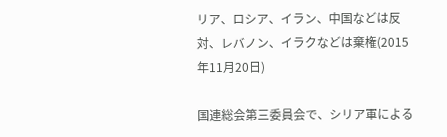リア、ロシア、イラン、中国などは反対、レバノン、イラクなどは棄権(2015年11月20日)

国連総会第三委員会で、シリア軍による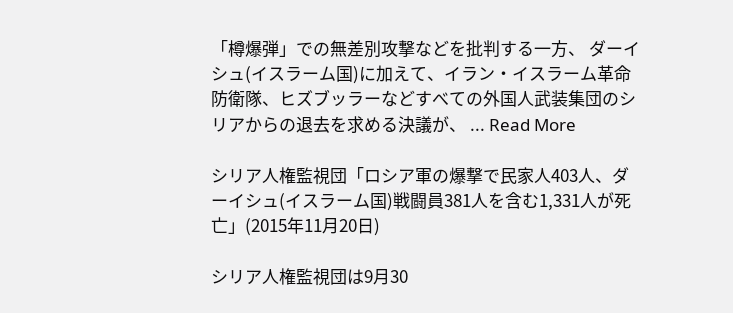「樽爆弾」での無差別攻撃などを批判する一方、 ダーイシュ(イスラーム国)に加えて、イラン・イスラーム革命防衛隊、ヒズブッラーなどすべての外国人武装集団のシリアからの退去を求める決議が、 ... Read More

シリア人権監視団「ロシア軍の爆撃で民家人403人、ダーイシュ(イスラーム国)戦闘員381人を含む1,331人が死亡」(2015年11月20日)

シリア人権監視団は9月30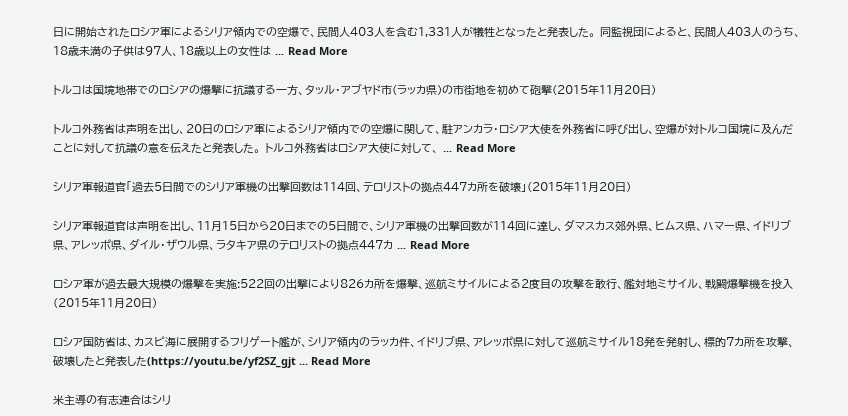日に開始されたロシア軍によるシリア領内での空爆で、民間人403人を含む1,331人が犠牲となったと発表した。 同監視団によると、民間人403人のうち、18歳未満の子供は97人、18歳以上の女性は ... Read More

トルコは国境地帯でのロシアの爆撃に抗議する一方、タッル・アブヤド市(ラッカ県)の市街地を初めて砲撃(2015年11月20日)

トルコ外務省は声明を出し、20日のロシア軍によるシリア領内での空爆に関して、駐アンカラ・ロシア大使を外務省に呼び出し、空爆が対トルコ国境に及んだことに対して抗議の意を伝えたと発表した。 トルコ外務省はロシア大使に対して、 ... Read More

シリア軍報道官「過去5日間でのシリア軍機の出撃回数は114回、テロリストの拠点447カ所を破壊」(2015年11月20日)

シリア軍報道官は声明を出し、11月15日から20日までの5日間で、シリア軍機の出撃回数が114回に達し、ダマスカス郊外県、ヒムス県、ハマー県、イドリブ県、アレッポ県、ダイル・ザウル県、ラタキア県のテロリストの拠点447カ ... Read More

ロシア軍が過去最大規模の爆撃を実施:522回の出撃により826カ所を爆撃、巡航ミサイルによる2度目の攻撃を敢行、艦対地ミサイル、戦闘爆撃機を投入(2015年11月20日)

ロシア国防省は、カスピ海に展開するフリゲート艦が、シリア領内のラッカ件、イドリブ県、アレッポ県に対して巡航ミサイル18発を発射し、標的7カ所を攻撃、破壊したと発表した(https://youtu.be/yf2SZ_gjt ... Read More

米主導の有志連合はシリ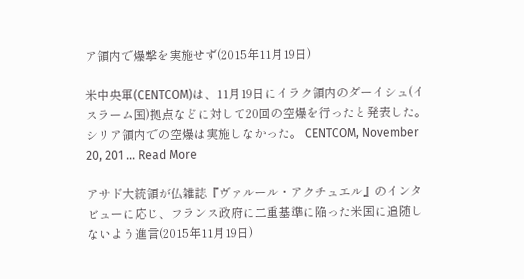ア領内で爆撃を実施せず(2015年11月19日)

米中央軍(CENTCOM)は、11月19日にイラク領内のダーイシュ(イスラーム国)拠点などに対して20回の空爆を行ったと発表した。 シリア領内での空爆は実施しなかった。 CENTCOM, November 20, 201 ... Read More

アサド大統領が仏雑誌『ヴァルール・アクチュエル』のインタビューに応じ、フランス政府に二重基準に陥った米国に追随しないよう進言(2015年11月19日)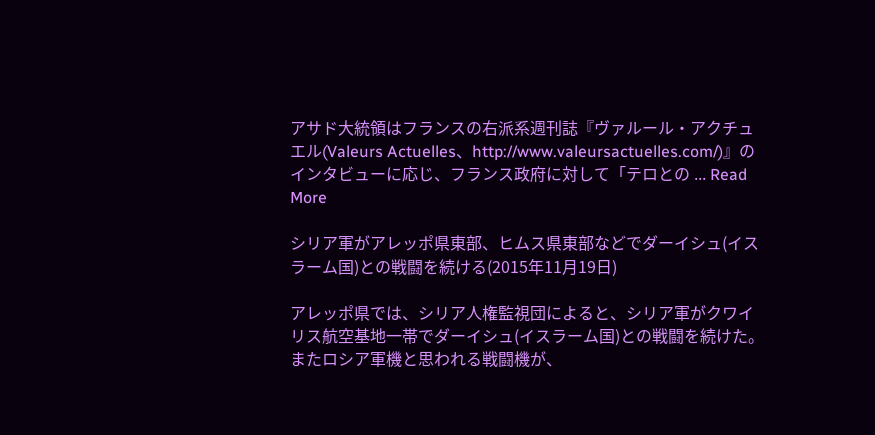アサド大統領はフランスの右派系週刊誌『ヴァルール・アクチュエル(Valeurs Actuelles、http://www.valeursactuelles.com/)』のインタビューに応じ、フランス政府に対して「テロとの ... Read More

シリア軍がアレッポ県東部、ヒムス県東部などでダーイシュ(イスラーム国)との戦闘を続ける(2015年11月19日)

アレッポ県では、シリア人権監視団によると、シリア軍がクワイリス航空基地一帯でダーイシュ(イスラーム国)との戦闘を続けた。 またロシア軍機と思われる戦闘機が、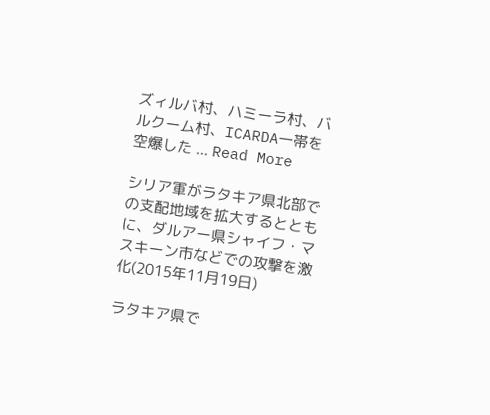ズィルバ村、ハミーラ村、バルクーム村、ICARDA一帯を空爆した ... Read More

シリア軍がラタキア県北部での支配地域を拡大するとともに、ダルアー県シャイフ・マスキーン市などでの攻撃を激化(2015年11月19日)

ラタキア県で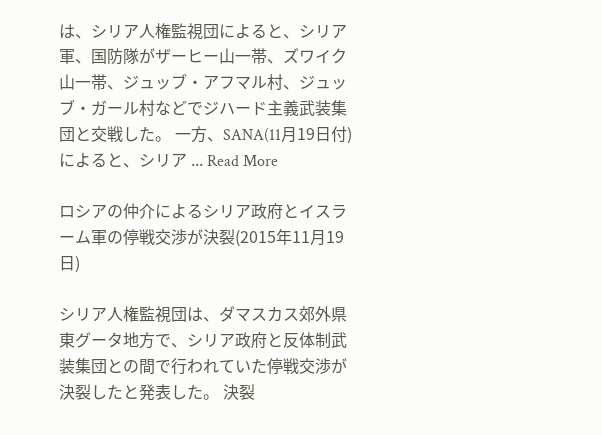は、シリア人権監視団によると、シリア軍、国防隊がザーヒー山一帯、ズワイク山一帯、ジュッブ・アフマル村、ジュッブ・ガール村などでジハード主義武装集団と交戦した。 一方、SANA(11月19日付)によると、シリア ... Read More

ロシアの仲介によるシリア政府とイスラーム軍の停戦交渉が決裂(2015年11月19日)

シリア人権監視団は、ダマスカス郊外県東グータ地方で、シリア政府と反体制武装集団との間で行われていた停戦交渉が決裂したと発表した。 決裂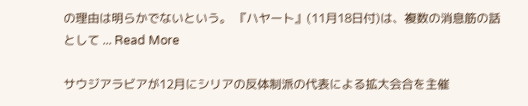の理由は明らかでないという。 『ハヤート』(11月18日付)は、複数の消息筋の話として ... Read More

サウジアラビアが12月にシリアの反体制派の代表による拡大会合を主催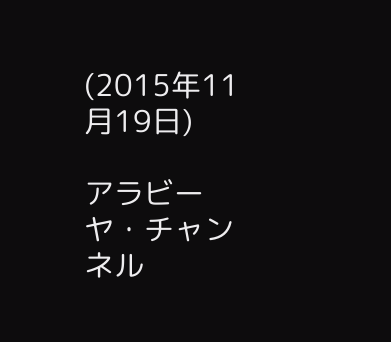(2015年11月19日)

アラビーヤ・チャンネル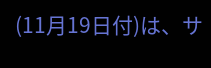(11月19日付)は、サ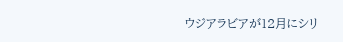ウジアラビアが12月にシリ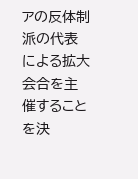アの反体制派の代表による拡大会合を主催することを決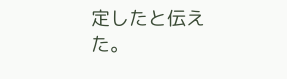定したと伝えた。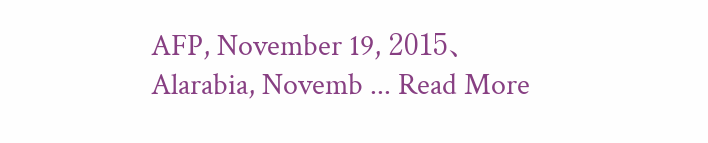AFP, November 19, 2015、Alarabia, Novemb ... Read More